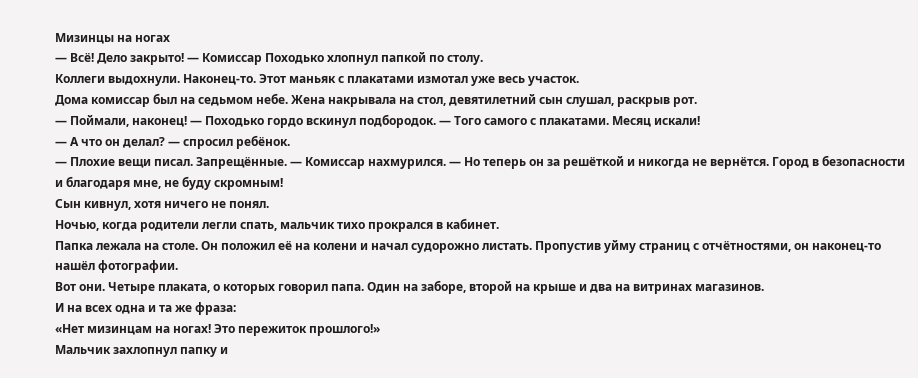Мизинцы на ногах
— Всё! Дело закрыто! — Комиссар Походько хлопнул папкой по столу.
Коллеги выдохнули. Наконец-то. Этот маньяк с плакатами измотал уже весь участок.
Дома комиссар был на седьмом небе. Жена накрывала на стол, девятилетний сын слушал, раскрыв рот.
— Поймали, наконец! — Походько гордо вскинул подбородок. — Того самого с плакатами. Месяц искали!
— А что он делал? — спросил ребёнок.
— Плохие вещи писал. Запрещённые. — Комиссар нахмурился. — Но теперь он за решёткой и никогда не вернётся. Город в безопасности и благодаря мне, не буду скромным!
Сын кивнул, хотя ничего не понял.
Ночью, когда родители легли спать, мальчик тихо прокрался в кабинет.
Папка лежала на столе. Он положил её на колени и начал судорожно листать. Пропустив уйму страниц с отчётностями, он наконец-то нашёл фотографии.
Вот они. Четыре плаката, о которых говорил папа. Один на заборе, второй на крыше и два на витринах магазинов.
И на всех одна и та же фраза:
«Нет мизинцам на ногах! Это пережиток прошлого!»
Мальчик захлопнул папку и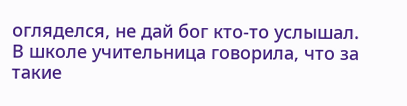огляделся, не дай бог кто-то услышал.
В школе учительница говорила, что за такие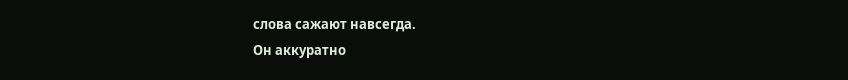слова сажают навсегда.
Он аккуратно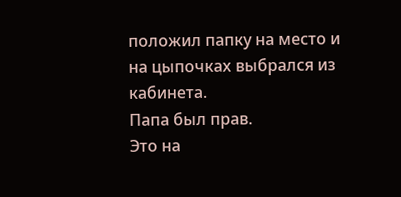положил папку на место и на цыпочках выбрался из кабинета.
Папа был прав.
Это на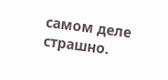самом деле страшно.